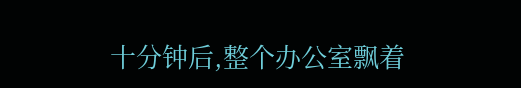十分钟后,整个办公室飘着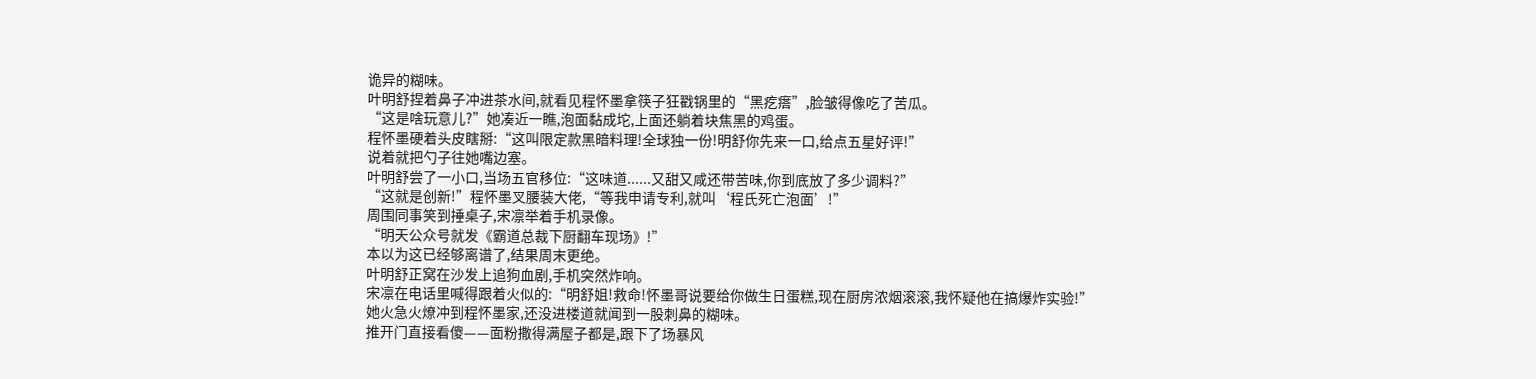诡异的糊味。
叶明舒捏着鼻子冲进茶水间,就看见程怀墨拿筷子狂戳锅里的“黑疙瘩”,脸皱得像吃了苦瓜。
“这是啥玩意儿?”她凑近一瞧,泡面黏成坨,上面还躺着块焦黑的鸡蛋。
程怀墨硬着头皮瞎掰:“这叫限定款黑暗料理!全球独一份!明舒你先来一口,给点五星好评!”
说着就把勺子往她嘴边塞。
叶明舒尝了一小口,当场五官移位:“这味道......又甜又咸还带苦味,你到底放了多少调料?”
“这就是创新!”程怀墨叉腰装大佬,“等我申请专利,就叫‘程氏死亡泡面’!”
周围同事笑到捶桌子,宋凛举着手机录像。
“明天公众号就发《霸道总裁下厨翻车现场》!”
本以为这已经够离谱了,结果周末更绝。
叶明舒正窝在沙发上追狗血剧,手机突然炸响。
宋凛在电话里喊得跟着火似的:“明舒姐!救命!怀墨哥说要给你做生日蛋糕,现在厨房浓烟滚滚,我怀疑他在搞爆炸实验!”
她火急火燎冲到程怀墨家,还没进楼道就闻到一股刺鼻的糊味。
推开门直接看傻——面粉撒得满屋子都是,跟下了场暴风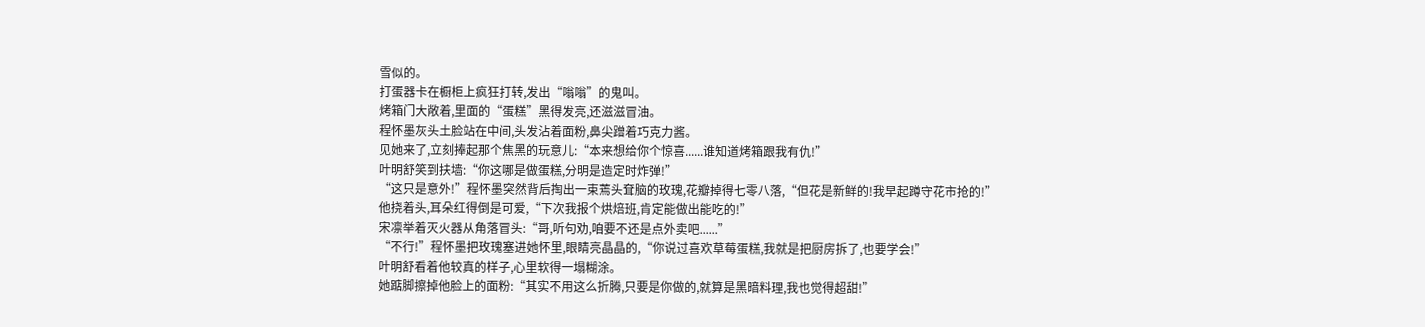雪似的。
打蛋器卡在橱柜上疯狂打转,发出“嗡嗡”的鬼叫。
烤箱门大敞着,里面的“蛋糕”黑得发亮,还滋滋冒油。
程怀墨灰头土脸站在中间,头发沾着面粉,鼻尖蹭着巧克力酱。
见她来了,立刻捧起那个焦黑的玩意儿:“本来想给你个惊喜......谁知道烤箱跟我有仇!”
叶明舒笑到扶墙:“你这哪是做蛋糕,分明是造定时炸弹!”
“这只是意外!”程怀墨突然背后掏出一束蔫头耷脑的玫瑰,花瓣掉得七零八落,“但花是新鲜的!我早起蹲守花市抢的!”
他挠着头,耳朵红得倒是可爱,“下次我报个烘焙班,肯定能做出能吃的!”
宋凛举着灭火器从角落冒头:“哥,听句劝,咱要不还是点外卖吧......”
“不行!”程怀墨把玫瑰塞进她怀里,眼睛亮晶晶的,“你说过喜欢草莓蛋糕,我就是把厨房拆了,也要学会!”
叶明舒看着他较真的样子,心里软得一塌糊涂。
她踮脚擦掉他脸上的面粉:“其实不用这么折腾,只要是你做的,就算是黑暗料理,我也觉得超甜!”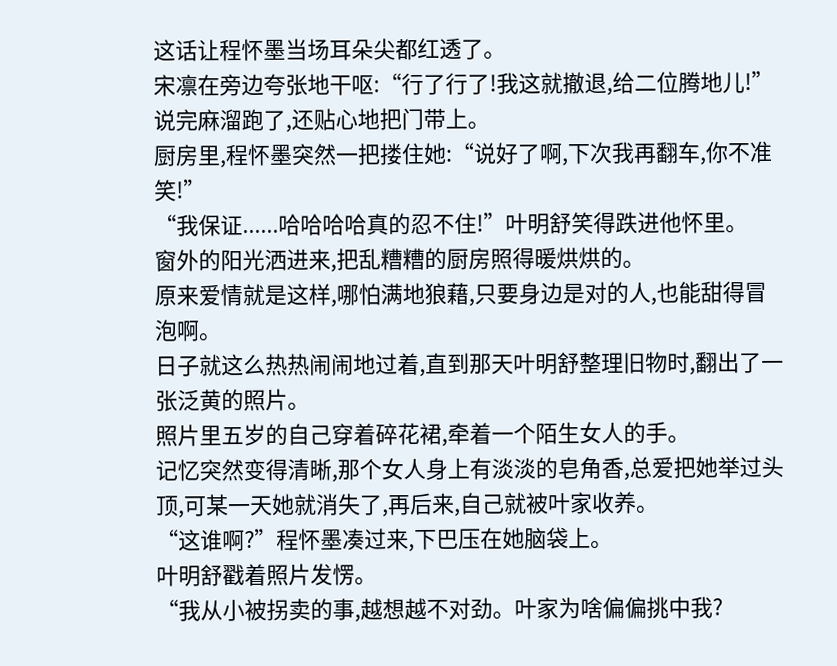这话让程怀墨当场耳朵尖都红透了。
宋凛在旁边夸张地干呕:“行了行了!我这就撤退,给二位腾地儿!”说完麻溜跑了,还贴心地把门带上。
厨房里,程怀墨突然一把搂住她:“说好了啊,下次我再翻车,你不准笑!”
“我保证......哈哈哈哈真的忍不住!”叶明舒笑得跌进他怀里。
窗外的阳光洒进来,把乱糟糟的厨房照得暖烘烘的。
原来爱情就是这样,哪怕满地狼藉,只要身边是对的人,也能甜得冒泡啊。
日子就这么热热闹闹地过着,直到那天叶明舒整理旧物时,翻出了一张泛黄的照片。
照片里五岁的自己穿着碎花裙,牵着一个陌生女人的手。
记忆突然变得清晰,那个女人身上有淡淡的皂角香,总爱把她举过头顶,可某一天她就消失了,再后来,自己就被叶家收养。
“这谁啊?”程怀墨凑过来,下巴压在她脑袋上。
叶明舒戳着照片发愣。
“我从小被拐卖的事,越想越不对劲。叶家为啥偏偏挑中我?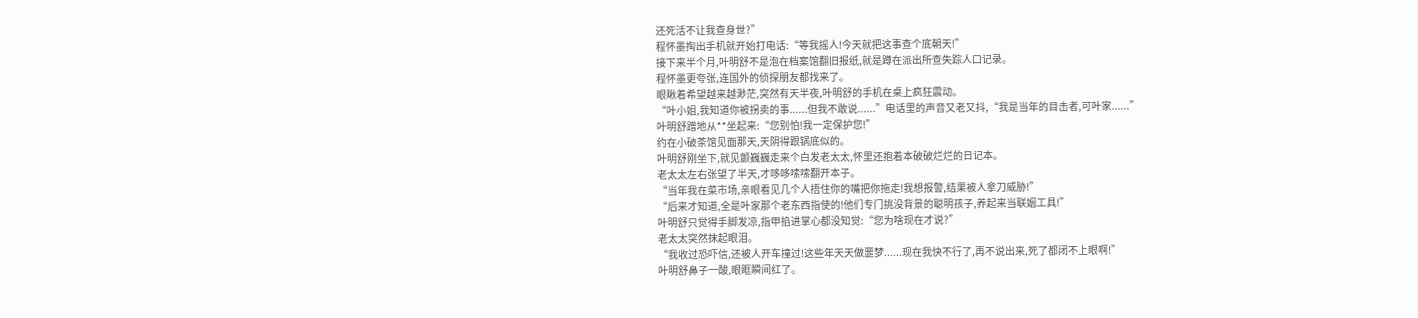还死活不让我查身世?”
程怀墨掏出手机就开始打电话:“等我摇人!今天就把这事查个底朝天!”
接下来半个月,叶明舒不是泡在档案馆翻旧报纸,就是蹲在派出所查失踪人口记录。
程怀墨更夸张,连国外的侦探朋友都找来了。
眼瞅着希望越来越渺茫,突然有天半夜,叶明舒的手机在桌上疯狂震动。
“叶小姐,我知道你被拐卖的事......但我不敢说......”电话里的声音又老又抖,“我是当年的目击者,可叶家......”
叶明舒蹭地从**坐起来:“您别怕!我一定保护您!”
约在小破茶馆见面那天,天阴得跟锅底似的。
叶明舒刚坐下,就见颤巍巍走来个白发老太太,怀里还抱着本破破烂烂的日记本。
老太太左右张望了半天,才哆哆嗦嗦翻开本子。
“当年我在菜市场,亲眼看见几个人捂住你的嘴把你拖走!我想报警,结果被人拿刀威胁!”
“后来才知道,全是叶家那个老东西指使的!他们专门挑没背景的聪明孩子,养起来当联姻工具!”
叶明舒只觉得手脚发凉,指甲掐进掌心都没知觉:“您为啥现在才说?”
老太太突然抹起眼泪。
“我收过恐吓信,还被人开车撞过!这些年天天做噩梦......现在我快不行了,再不说出来,死了都闭不上眼啊!”
叶明舒鼻子一酸,眼眶瞬间红了。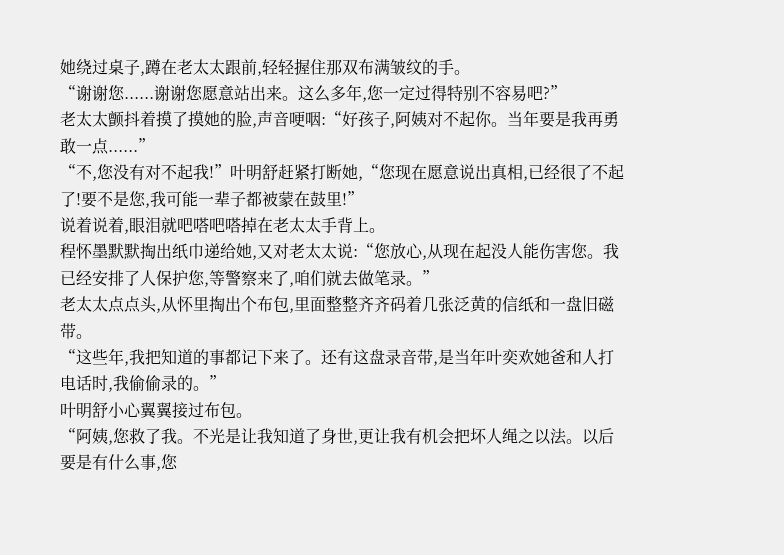她绕过桌子,蹲在老太太跟前,轻轻握住那双布满皱纹的手。
“谢谢您......谢谢您愿意站出来。这么多年,您一定过得特别不容易吧?”
老太太颤抖着摸了摸她的脸,声音哽咽:“好孩子,阿姨对不起你。当年要是我再勇敢一点......”
“不,您没有对不起我!”叶明舒赶紧打断她,“您现在愿意说出真相,已经很了不起了!要不是您,我可能一辈子都被蒙在鼓里!”
说着说着,眼泪就吧嗒吧嗒掉在老太太手背上。
程怀墨默默掏出纸巾递给她,又对老太太说:“您放心,从现在起没人能伤害您。我已经安排了人保护您,等警察来了,咱们就去做笔录。”
老太太点点头,从怀里掏出个布包,里面整整齐齐码着几张泛黄的信纸和一盘旧磁带。
“这些年,我把知道的事都记下来了。还有这盘录音带,是当年叶奕欢她爸和人打电话时,我偷偷录的。”
叶明舒小心翼翼接过布包。
“阿姨,您救了我。不光是让我知道了身世,更让我有机会把坏人绳之以法。以后要是有什么事,您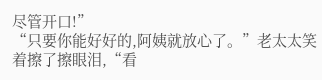尽管开口!”
“只要你能好好的,阿姨就放心了。”老太太笑着擦了擦眼泪,“看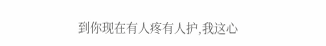到你现在有人疼有人护,我这心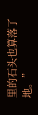里的石头也算落了地。”